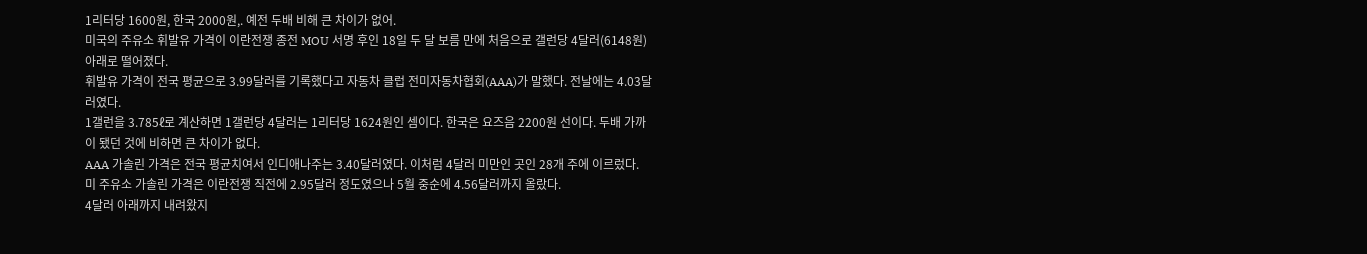1리터당 1600원, 한국 2000원,. 예전 두배 비해 큰 차이가 없어.
미국의 주유소 휘발유 가격이 이란전쟁 종전 MOU 서명 후인 18일 두 달 보름 만에 처음으로 갤런당 4달러(6148원) 아래로 떨어졌다.
휘발유 가격이 전국 평균으로 3.99달러를 기록했다고 자동차 클럽 전미자동차협회(AAA)가 말했다. 전날에는 4.03달러였다.
1갤런을 3.785ℓ로 계산하면 1갤런당 4달러는 1리터당 1624원인 셈이다. 한국은 요즈음 2200원 선이다. 두배 가까이 됐던 것에 비하면 큰 차이가 없다.
AAA 가솔린 가격은 전국 평균치여서 인디애나주는 3.40달러였다. 이처럼 4달러 미만인 곳인 28개 주에 이르렀다.
미 주유소 가솔린 가격은 이란전쟁 직전에 2.95달러 정도였으나 5월 중순에 4.56달러까지 올랐다.
4달러 아래까지 내려왔지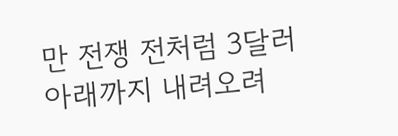만 전쟁 전처럼 3달러 아래까지 내려오려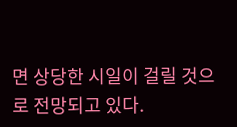면 상당한 시일이 걸릴 것으로 전망되고 있다.